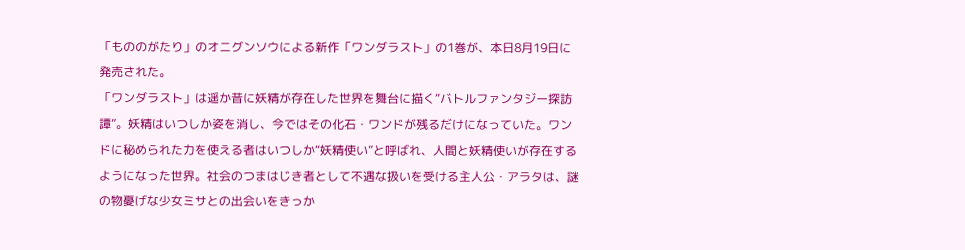「もののがたり」のオニグンソウによる新作「ワンダラスト」の1巻が、本日8月19日に発売された。
「ワンダラスト」は遥か昔に妖精が存在した世界を舞台に描く“バトルファンタジー探訪譚”。妖精はいつしか姿を消し、今ではその化石・ワンドが残るだけになっていた。ワンドに秘められた力を使える者はいつしか“妖精使い”と呼ばれ、人間と妖精使いが存在するようになった世界。社会のつまはじき者として不遇な扱いを受ける主人公・アラタは、謎の物憂げな少女ミサとの出会いをきっか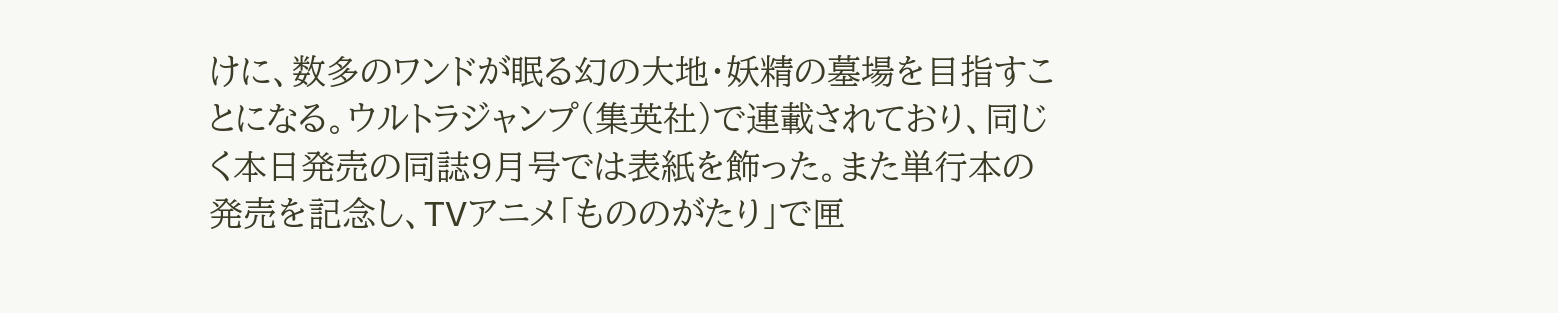けに、数多のワンドが眠る幻の大地・妖精の墓場を目指すことになる。ウルトラジャンプ(集英社)で連載されており、同じく本日発売の同誌9月号では表紙を飾った。また単行本の発売を記念し、TVアニメ「もののがたり」で匣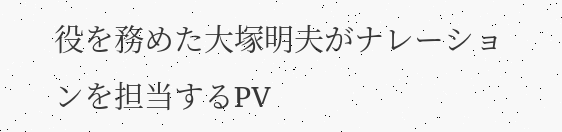役を務めた大塚明夫がナレーションを担当するPV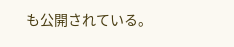も公開されている。